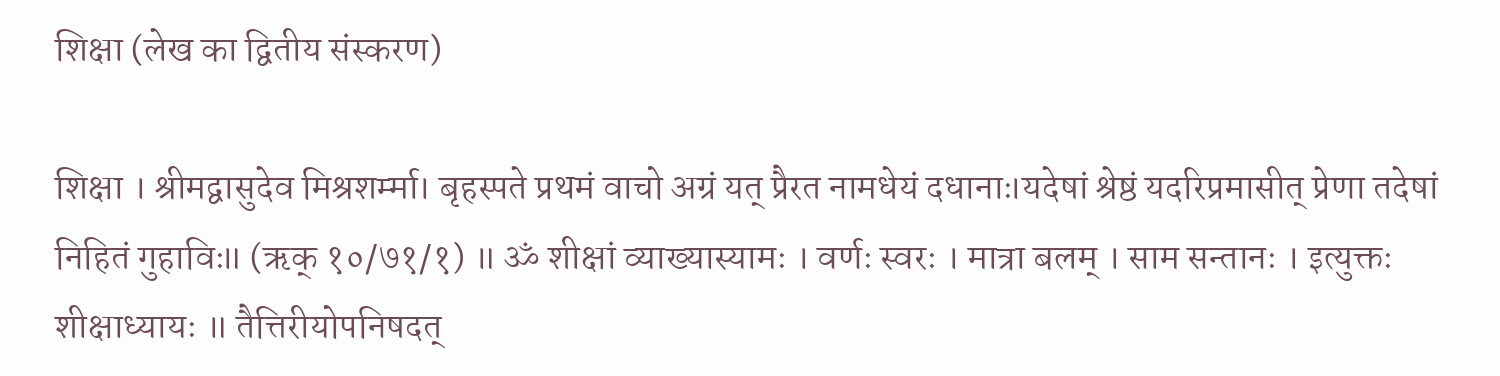शिक्षा (लेख का द्वितीय संस्करण)

शिक्षा । श्रीमद्वासुदेव मिश्रशर्म्मा। बृहस्पते प्रथमं वाचो अग्रं यत् प्रैरत नामधेयं दधानाः।यदेषां श्रेष्ठं यदरिप्रमासीत् प्रेणा तदेषां निहितं गुहाविः॥ (ऋक् १०/७१/१) ॥ ॐ शीक्षां व्याख्यास्यामः । वर्णः स्वरः । मात्रा बलम् । साम सन्तानः । इत्युक्तः शीक्षाध्यायः ॥ तैत्तिरीयोपनिषदत्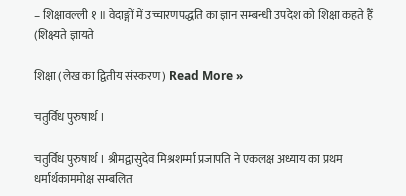– शिक्षावल्ली १ ॥ वेदाङ्गों में उच्चारणपद्धति का ज्ञान सम्बन्धी उपदेश को शिक्षा कहते हैँ (शिक्ष्यते ज्ञायते

शिक्षा (लेख का द्वितीय संस्करण) Read More »

चतुर्विध पुरुषार्थ ।

चतुर्विध पुरुषार्थ । श्रीमद्वासुदेव मिश्रशर्म्मा प्रजापति ने एकलक्ष अध्याय का प्रथम धर्मार्थकाममोक्ष सम्बलित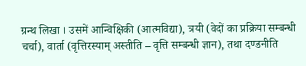ग्रन्थ लिखा । उसमें आन्विक्षिकी (आत्मविद्या), त्रयी (वेदों का प्रक्रिया सम्बन्धी चर्चा), वार्ता (वृत्तिरस्याम् अस्तीति – वृत्ति सम्बन्धी ज्ञान), तथा दण्डनीति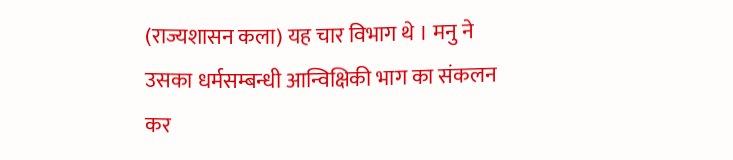(राज्यशासन कला) यह चार विभाग थे । मनु ने उसका धर्मसम्बन्धी आन्विक्षिकी भाग का संकलन कर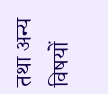तथा अन्य विषयों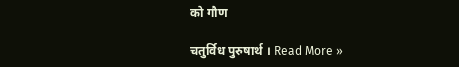को गौण

चतुर्विध पुरुषार्थ । Read More »